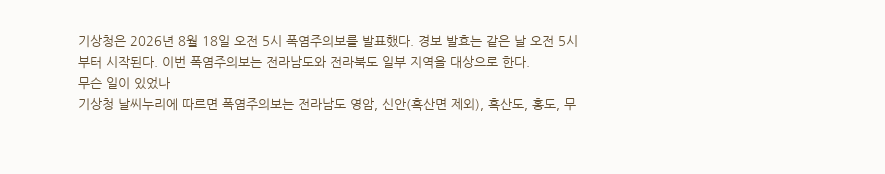기상청은 2026년 8월 18일 오전 5시 폭염주의보를 발표했다. 경보 발효는 같은 날 오전 5시부터 시작된다. 이번 폭염주의보는 전라남도와 전라북도 일부 지역을 대상으로 한다.
무슨 일이 있었나
기상청 날씨누리에 따르면 폭염주의보는 전라남도 영암, 신안(흑산면 제외), 흑산도, 홍도, 무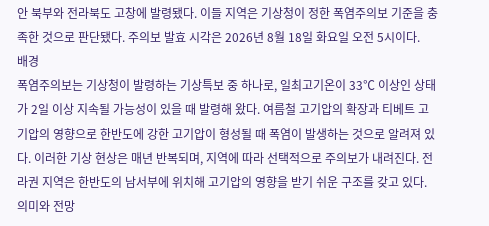안 북부와 전라북도 고창에 발령됐다. 이들 지역은 기상청이 정한 폭염주의보 기준을 충족한 것으로 판단됐다. 주의보 발효 시각은 2026년 8월 18일 화요일 오전 5시이다.
배경
폭염주의보는 기상청이 발령하는 기상특보 중 하나로, 일최고기온이 33℃ 이상인 상태가 2일 이상 지속될 가능성이 있을 때 발령해 왔다. 여름철 고기압의 확장과 티베트 고기압의 영향으로 한반도에 강한 고기압이 형성될 때 폭염이 발생하는 것으로 알려져 있다. 이러한 기상 현상은 매년 반복되며, 지역에 따라 선택적으로 주의보가 내려진다. 전라권 지역은 한반도의 남서부에 위치해 고기압의 영향을 받기 쉬운 구조를 갖고 있다.
의미와 전망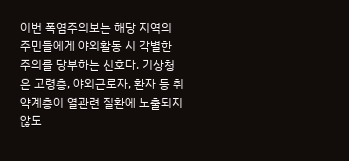이번 폭염주의보는 해당 지역의 주민들에게 야외활동 시 각별한 주의를 당부하는 신호다. 기상청은 고령층, 야외근로자, 환자 등 취약계층이 열관련 질환에 노출되지 않도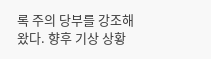록 주의 당부를 강조해 왔다. 향후 기상 상황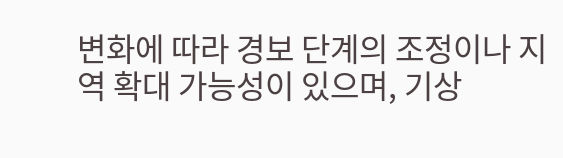변화에 따라 경보 단계의 조정이나 지역 확대 가능성이 있으며, 기상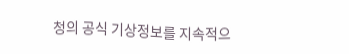청의 공식 기상정보를 지속적으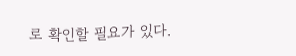로 확인할 필요가 있다.